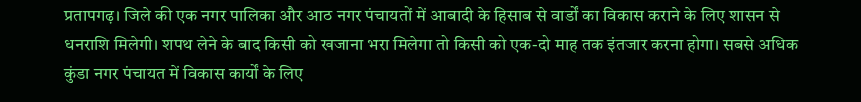प्रतापगढ़। जिले की एक नगर पालिका और आठ नगर पंचायतों में आबादी के हिसाब से वार्डों का विकास कराने के लिए शासन से धनराशि मिलेगी। शपथ लेने के बाद किसी को खजाना भरा मिलेगा तो किसी को एक-दो माह तक इंतजार करना होगा। सबसे अधिक कुंडा नगर पंचायत में विकास कार्यों के लिए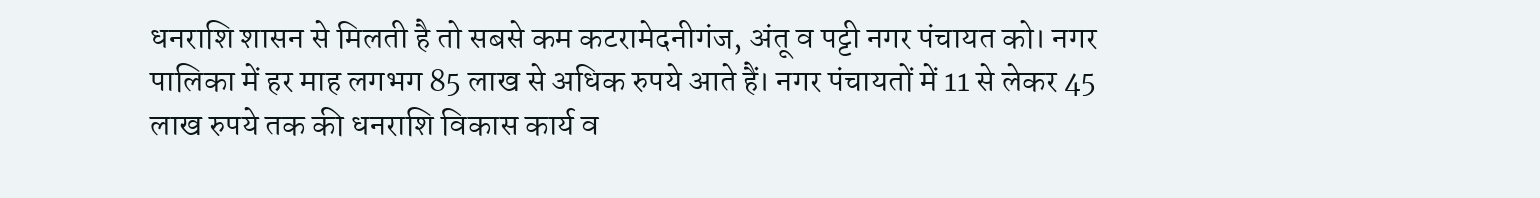धनराशि शासन से मिलती है तो सबसे कम कटरामेदनीगंज, अंतू व पट्टी नगर पंचायत को। नगर पालिका में हर माह लगभग 85 लाख से अधिक रुपये आते हैं। नगर पंचायतों में 11 से लेकर 45 लाख रुपये तक की धनराशि विकास कार्य व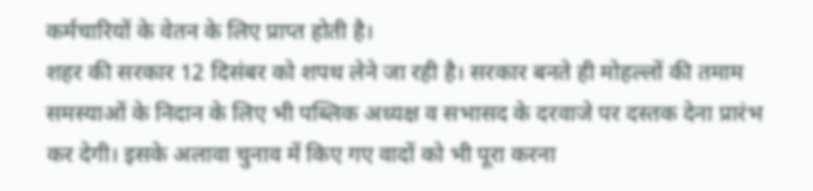कर्मचारियों के वेतन के लिए प्राप्त होती है।
शहर की सरकार 12 दिसंबर को शपथ लेने जा रही है। सरकार बनते ही मोहल्लों की तमाम समस्याओं के निदान के लिए भी पब्लिक अध्यक्ष व सभासद के दरवाजे पर दस्तक देना प्रारंभ कर देगी। इसके अलावा चुनाव में किए गए वादों को भी पूरा करना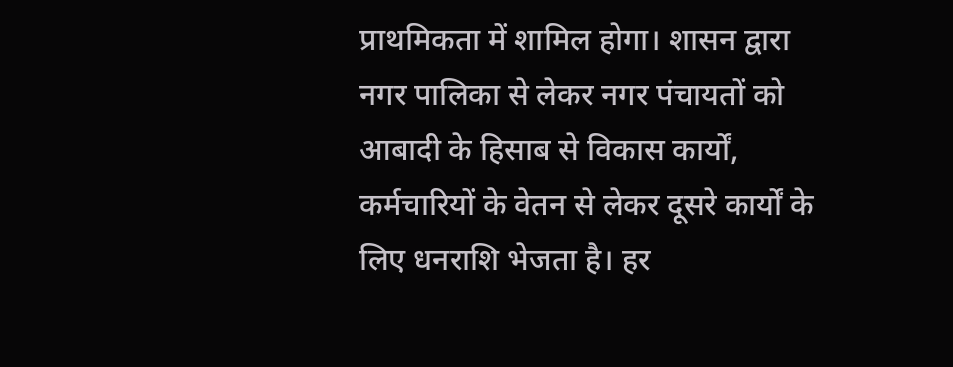प्राथमिकता में शामिल होगा। शासन द्वारा नगर पालिका से लेकर नगर पंचायतों को आबादी के हिसाब से विकास कार्यों, कर्मचारियों के वेतन से लेकर दूसरे कार्यों के लिए धनराशि भेजता है। हर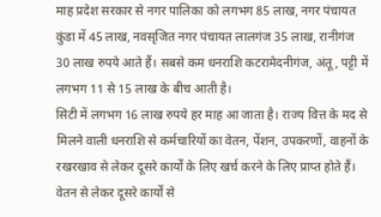माह प्रदेश सरकार से नगर पालिका को लगभग 85 लाख, नगर पंचायत कुंडा में 45 लाख, नवसृजित नगर पंचायत लालगंज 35 लाख, रानीगंज 30 लाख रुपये आते हैं। सबसे कम धनराशि कटरामेदनीगंज, अंतू, पट्टी में लगभग 11 से 15 लाख के बीच आती है।
सिटी में लगभग 16 लाख रुपये हर माह आ जाता है। राज्य वित्त के मद से मिलने वाली धनराशि से कर्मचारियों का वेतन, पेंशन, उपकरणों, वाहनों के रखरखाव से लेकर दूसरे कार्यों के लिए खर्च करने के लिए प्राप्त होते हैं। वेतन से लेकर दूसरे कार्यों से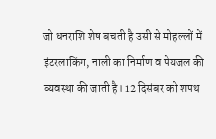जो धनराशि शेष बचती है उसी से मोहल्लों में इंटरलाकिंग, नाली का निर्माण व पेयजल की व्यवस्था की जाती है। 12 दिसंबर को शपथ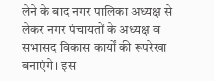लेने के बाद नगर पालिका अध्यक्ष से लेकर नगर पंचायतों के अध्यक्ष व सभासद विकास कार्यों की रूपरेखा बनाएंगे। इस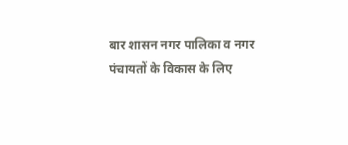बार शासन नगर पालिका व नगर पंचायतों के विकास के लिए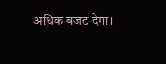अधिक बजट देगा।